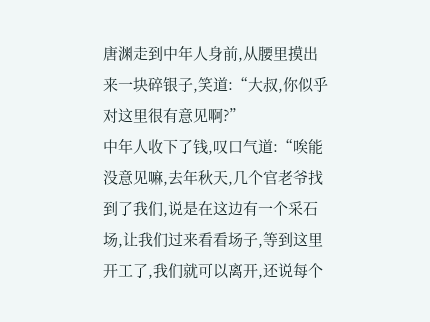唐渊走到中年人身前,从腰里摸出来一块碎银子,笑道:“大叔,你似乎对这里很有意见啊?”
中年人收下了钱,叹口气道:“唉能没意见嘛,去年秋天,几个官老爷找到了我们,说是在这边有一个采石场,让我们过来看看场子,等到这里开工了,我们就可以离开,还说每个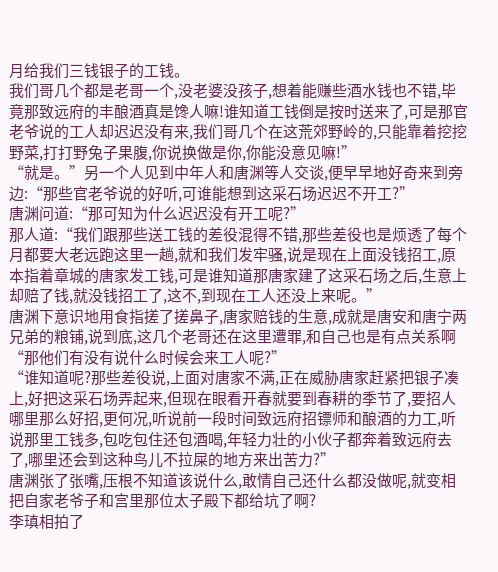月给我们三钱银子的工钱。
我们哥几个都是老哥一个,没老婆没孩子,想着能赚些酒水钱也不错,毕竟那致远府的丰酿酒真是馋人嘛!谁知道工钱倒是按时送来了,可是那官老爷说的工人却迟迟没有来,我们哥几个在这荒郊野岭的,只能靠着挖挖野菜,打打野兔子果腹,你说换做是你,你能没意见嘛!”
“就是。”另一个人见到中年人和唐渊等人交谈,便早早地好奇来到旁边:“那些官老爷说的好听,可谁能想到这采石场迟迟不开工?”
唐渊问道:“那可知为什么迟迟没有开工呢?”
那人道:“我们跟那些送工钱的差役混得不错,那些差役也是烦透了每个月都要大老远跑这里一趟,就和我们发牢骚,说是现在上面没钱招工,原本指着章城的唐家发工钱,可是谁知道那唐家建了这采石场之后,生意上却赔了钱,就没钱招工了,这不,到现在工人还没上来呢。”
唐渊下意识地用食指搓了搓鼻子,唐家赔钱的生意,成就是唐安和唐宁两兄弟的粮铺,说到底,这几个老哥还在这里遭罪,和自己也是有点关系啊
“那他们有没有说什么时候会来工人呢?”
“谁知道呢?那些差役说,上面对唐家不满,正在威胁唐家赶紧把银子凑上,好把这采石场弄起来,但现在眼看开春就要到春耕的季节了,要招人哪里那么好招,更何况,听说前一段时间致远府招镖师和酿酒的力工,听说那里工钱多,包吃包住还包酒喝,年轻力壮的小伙子都奔着致远府去了,哪里还会到这种鸟儿不拉屎的地方来出苦力?”
唐渊张了张嘴,压根不知道该说什么,敢情自己还什么都没做呢,就变相把自家老爷子和宫里那位太子殿下都给坑了啊?
李瑱相拍了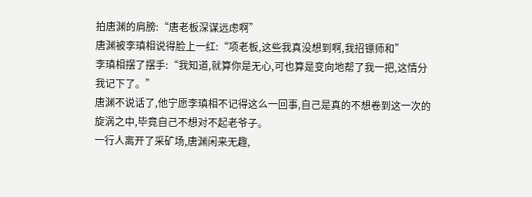拍唐渊的肩膀:“唐老板深谋远虑啊”
唐渊被李瑱相说得脸上一红:“项老板,这些我真没想到啊,我招镖师和”
李瑱相摆了摆手:“我知道,就算你是无心,可也算是变向地帮了我一把,这情分我记下了。”
唐渊不说话了,他宁愿李瑱相不记得这么一回事,自己是真的不想卷到这一次的旋涡之中,毕竟自己不想对不起老爷子。
一行人离开了采矿场,唐渊闲来无趣,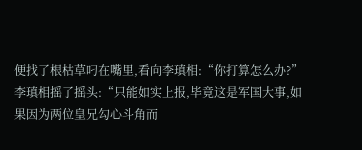便找了根枯草叼在嘴里,看向李瑱相:“你打算怎么办?”
李瑱相摇了摇头:“只能如实上报,毕竟这是军国大事,如果因为两位皇兄勾心斗角而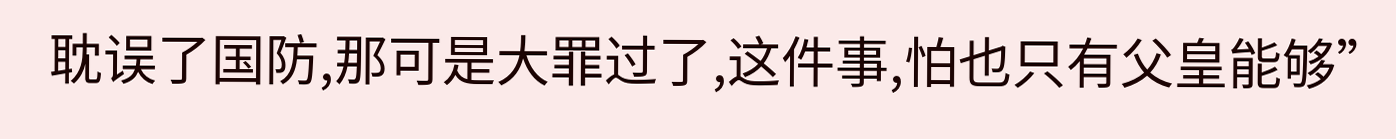耽误了国防,那可是大罪过了,这件事,怕也只有父皇能够”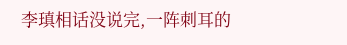李瑱相话没说完,一阵刺耳的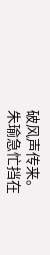破风声传来。
朱瑜急忙挡在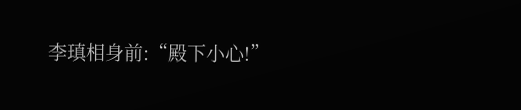李瑱相身前:“殿下小心!”